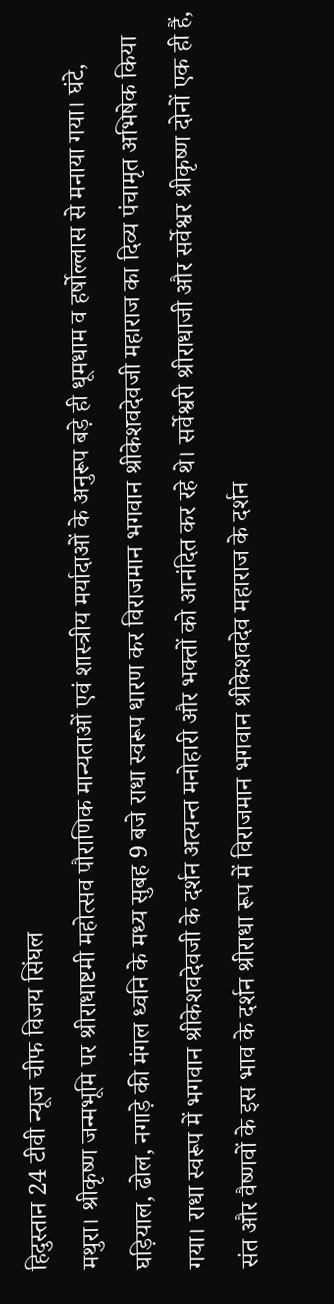हिदुस्तान 24 टीवी न्यूज चीफ विजय सिंघल
मथुरा। श्रीकृष्ण जन्मभूमि पर श्रीराधाष्टमी महोत्सव पौराणिक मान्यताओं एवं शास्त्रीय मर्यादाओं के अनुरूप बड़े ही धूमधाम व हर्षोल्लास से मनाया गया। घंटे, घड़ियाल, ढोल, नगाड़े की मंगल ध्वनि के मध्य सुबह 9 बजे राधा स्वरूप धारण कर विराजमान भगवान श्रीकेशवदेवजी महाराज का दिव्य पंचामृत अभिषेक किया गया। राधा स्वरूप में भगवान श्रीकेशवदेवजी के दर्शन अत्यन्त मनोहारी और भक्तों को आनंदित कर रहे थे। सर्वेश्वरी श्रीराधाजी और सर्वेश्वर श्रीकृष्ण दोनों एक ही हैं, संत और वैष्णवों के इस भाव के दर्शन श्रीराधा रूप में विराजमान भगवान श्रीकेशवदेव महाराज के दर्शन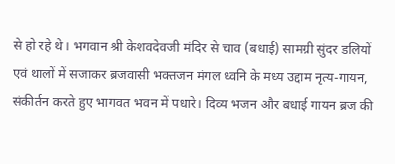से हो रहे थे। भगवान श्री केशवदेवजी मंदिर से चाव (बधाई) सामग्री सुंदर डलियों एवं थालों में सजाकर ब्रजवासी भक्तजन मंगल ध्वनि के मध्य उद्दाम नृत्य-गायन, संकीर्तन करते हुए भागवत भवन में पधारे। दिव्य भजन और बधाई गायन ब्रज की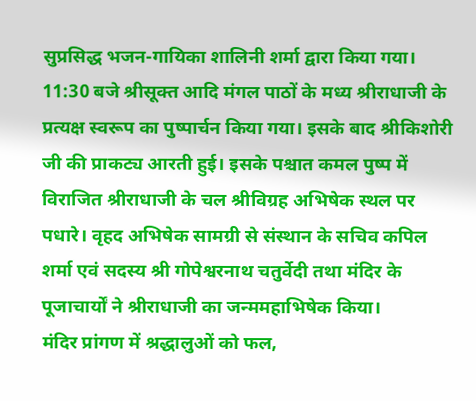सुप्रसिद्ध भजन-गायिका शालिनी शर्मा द्वारा किया गया। 11:30 बजे श्रीसूक्त आदि मंगल पाठों के मध्य श्रीराधाजी के प्रत्यक्ष स्वरूप का पुष्पार्चन किया गया। इसके बाद श्रीकिशोरी जी की प्राकट्य आरती हुई। इसके पश्चात कमल पुष्प में विराजित श्रीराधाजी के चल श्रीविग्रह अभिषेक स्थल पर पधारे। वृहद अभिषेक सामग्री से संस्थान के सचिव कपिल शर्मा एवं सदस्य श्री गोपेश्वरनाथ चतुर्वेदी तथा मंदिर के पूजाचार्यों ने श्रीराधाजी का जन्ममहाभिषेक किया।
मंदिर प्रांगण में श्रद्धालुओं को फल,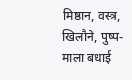मिष्ठान, वस्त्र, खिलौने, पुष्प-माला बधाई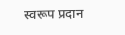स्वरूप प्रदान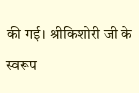की गई। श्रीकिशोरी जी के स्वरूप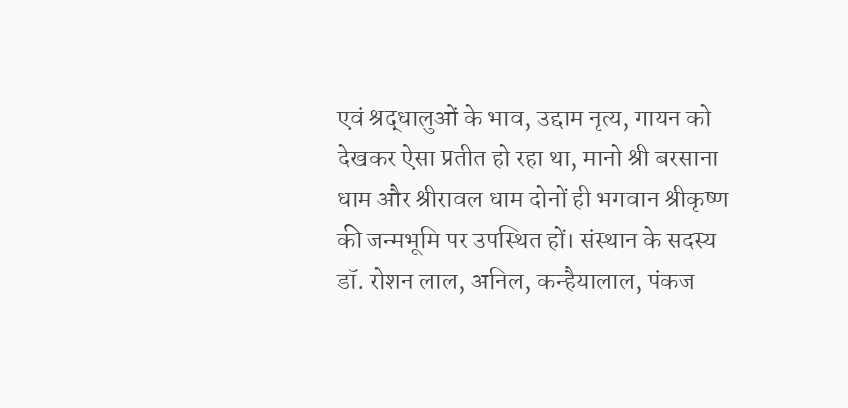एवं श्रद्धालुओं के भाव, उद्दाम नृत्य, गायन को देखकर ऐसा प्रतीत हो रहा था, मानो श्री बरसाना धाम और श्रीरावल धाम दोनों ही भगवान श्रीकृष्ण की जन्मभूमि पर उपस्थित हों। संस्थान के सदस्य डॉ. रोशन लाल, अनिल, कन्हैयालाल, पंकज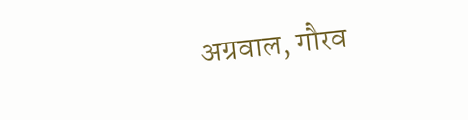अग्रवाल, गौरव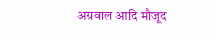अग्रवाल आदि मौजूद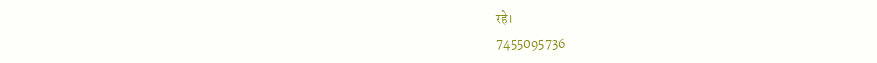रहे।
7455095736